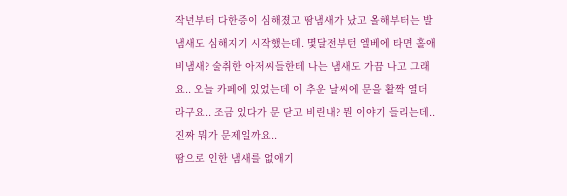작년부터 다한증이 심해졌고 땀냄새가 났고 올해부터는 발냄새도 심해지기 시작했는데. 몇달전부턴 엘베에 타면 홀애비냄새? 술취한 아저씨들한테 나는 냄새도 가끔 나고 그래요.. 오늘 카페에 있었는데 이 추운 날씨에 문을 활짝 열더라구요.. 조금 있다가 문 닫고 비린내? 뭔 이야기 들리는데.. 진짜 뭐가 문제일까요..
땀으로 인한 냄새를 없애기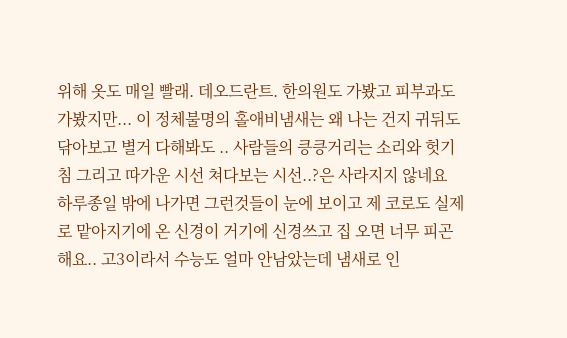위해 옷도 매일 빨래. 데오드란트. 한의원도 가봤고 피부과도 가봤지만... 이 정체불명의 홀애비냄새는 왜 나는 건지 귀뒤도 닦아보고 별거 다해봐도 .. 사람들의 킁킁거리는 소리와 헛기침 그리고 따가운 시선 쳐다보는 시선..?은 사라지지 않네요
하루종일 밖에 나가면 그런것들이 눈에 보이고 제 코로도 실제로 맡아지기에 온 신경이 거기에 신경쓰고 집 오면 너무 피곤해요.. 고3이라서 수능도 얼마 안남았는데 냄새로 인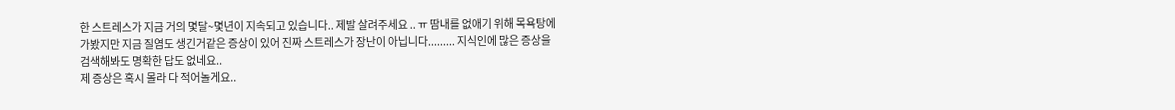한 스트레스가 지금 거의 몇달~몇년이 지속되고 있습니다.. 제발 살려주세요 .. ㅠ 땀내를 없애기 위해 목욕탕에 가봤지만 지금 질염도 생긴거같은 증상이 있어 진짜 스트레스가 장난이 아닙니다......... 지식인에 많은 증상을 검색해봐도 명확한 답도 없네요..
제 증상은 혹시 몰라 다 적어놀게요..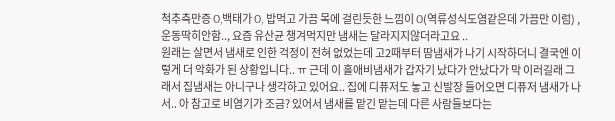척추측만증 O,백태가 O, 밥먹고 가끔 목에 걸린듯한 느낌이 O(역류성식도염같은데 가끔만 이럼) , 운동딱히안함.., 요즘 유산균 챙겨먹지만 냄새는 달라지지않더라고요 ..
원래는 살면서 냄새로 인한 걱정이 전혀 없었는데 고2때부터 땀냄새가 나기 시작하더니 결국엔 이렇게 더 악화가 된 상황입니다.. ㅠ 근데 이 홀애비냄새가 갑자기 났다가 안났다가 막 이러길래 그래서 집냄새는 아니구나 생각하고 있어요.. 집에 디퓨저도 놓고 신발장 들어오면 디퓨저 냄새가 나서.. 아 참고로 비염기가 조금? 있어서 냄새를 맡긴 맡는데 다른 사람들보다는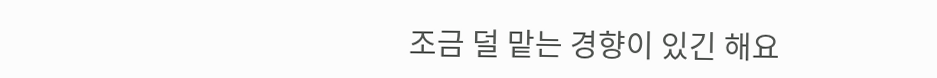조금 덜 맡는 경향이 있긴 해요